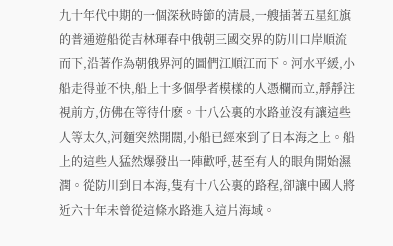九十年代中期的一個深秋時節的清晨,一艘插著五星紅旗的普通遊船從吉林琿春中俄朝三國交界的防川口岸順流而下,沿著作為朝俄界河的圖們江順江而下。河水平緩,小船走得並不快,船上十多個學者模樣的人憑欄而立,靜靜注視前方,仿佛在等待什麽。十八公裏的水路並沒有讓這些人等太久,河麵突然開闊,小船已經來到了日本海之上。船上的這些人猛然爆發出一陣歡呼,甚至有人的眼角開始濕潤。從防川到日本海,隻有十八公裏的路程,卻讓中國人將近六十年未曾從這條水路進入這片海域。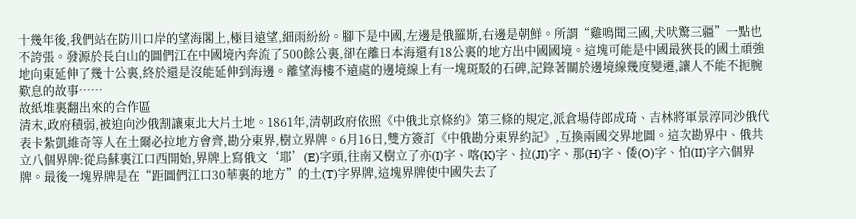十幾年後,我們站在防川口岸的望海閣上,極目遠望,細雨紛紛。腳下是中國,左邊是俄羅斯,右邊是朝鮮。所謂“雞鳴聞三國,犬吠驚三疆”一點也不誇張。發源於長白山的圖們江在中國境內奔流了500餘公裏,卻在離日本海還有18公裏的地方出中國國境。這塊可能是中國最狹長的國土頑強地向東延伸了幾十公裏,終於還是沒能延伸到海邊。離望海樓不遠處的邊境線上有一塊斑駁的石碑,記錄著關於邊境線幾度變遷,讓人不能不扼腕歎息的故事……
故紙堆裏翻出來的合作區
清末,政府積弱,被迫向沙俄割讓東北大片土地。1861年,清朝政府依照《中俄北京條約》第三條的規定,派倉場侍郎成琦、吉林將軍景淳同沙俄代表卡紮凱維奇等人在土爾必拉地方會齊,勘分東界,樹立界牌。6月16日,雙方簽訂《中俄勘分東界約記》,互換兩國交界地圖。這次勘界中、俄共立八個界牌:從烏蘇裏江口西開始,界牌上寫俄文‘耶’(E)字頭,往南又樹立了亦(I)字、喀(K)字、拉(JI)字、那(H)字、倭(O)字、怕(II)字六個界牌。最後一塊界牌是在“距圖們江口30華裏的地方”的土(T)字界牌,這塊界牌使中國失去了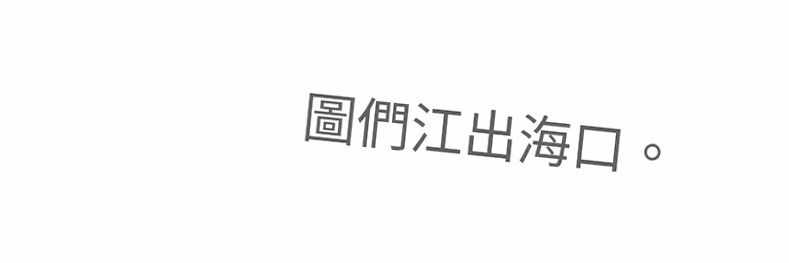圖們江出海口。